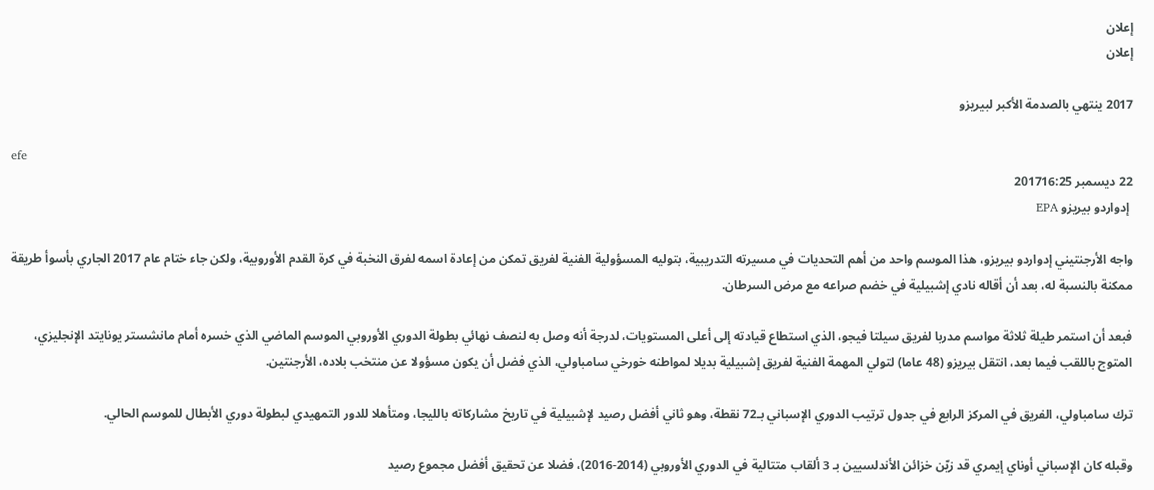إعلان
إعلان

2017 ينتهي بالصدمة الأكبر لبيريزو

efe
22 ديسمبر 201716:25
 إدواردو بيريزو EPA

واجه الأرجنتيني إدواردو بيريزو، هذا الموسم واحد من أهم التحديات في مسيرته التدريبية، بتوليه المسؤولية الفنية لفريق تمكن من إعادة اسمه لفرق النخبة في كرة القدم الأوروبية، ولكن جاء ختام عام 2017 الجاري بأسوأ طريقة ممكنة بالنسبة له، بعد أن أقاله نادي إشبيلية في خضم صراعه مع مرض السرطان.

فبعد أن استمر طيلة ثلاثة مواسم مدربا لفريق سيلتا فيجو، الذي استطاع قيادته إلى أعلى المستويات، لدرجة أنه وصل به لنصف نهائي بطولة الدوري الأوروبي الموسم الماضي الذي خسره أمام مانشستر يونايتد الإنجليزي، المتوج باللقب فيما بعد، انتقل بيريزو (48 عاما) لتولي المهمة الفنية لفريق إشبيلية بديلا لمواطنه خورخي سامباولي، الذي فضل أن يكون مسؤولا عن منتخب بلاده، الأرجنتين.

ترك سامباولي، الفريق في المركز الرابع في جدول ترتيب الدوري الإسباني بـ72 نقطة، وهو ثاني أفضل رصيد لإشبيلية في تاريخ مشاركاته بالليجا، ومتأهلا للدور التمهيدي لبطولة دوري الأبطال للموسم الحالي.

وقبله كان الإسباني أوناي إيمري قد زيّن خزائن الأندلسيين بـ 3 ألقاب متتالية في الدوري الأوروبي (2014-2016)، فضلا عن تحقيق أفضل مجموع رصيد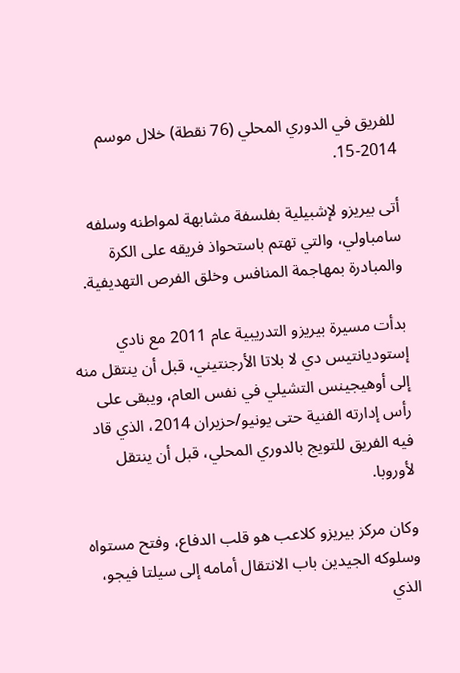للفريق في الدوري المحلي (76 نقطة) خلال موسم 2014-15.

أتى بيريزو لإشبيلية بفلسفة مشابهة لمواطنه وسلفه سامباولي، والتي تهتم باستحواذ فريقه على الكرة والمبادرة بمهاجمة المنافس وخلق الفرص التهديفية.

بدأت مسيرة بيريزو التدريبية عام 2011 مع نادي إستوديانتيس دي لا بلاتا الأرجنتيني، قبل أن ينتقل منه إلى أوهيجينس التشيلي في نفس العام، ويبقى على رأس إدارته الفنية حتى يونيو/حزيران 2014، الذي قاد فيه الفريق للتويج بالدوري المحلي، قبل أن ينتقل لأوروبا.

وكان مركز بيريزو كلاعب هو قلب الدفاع، وفتح مستواه وسلوكه الجيدين باب الانتقال أمامه إلى سيلتا فيجو، الذي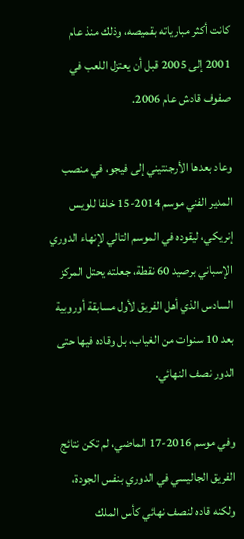كانت أكثر مبارياته بقميصه، وذلك منذ عام 2001 إلى 2005 قبل أن يعتزل اللعب في صفوف قادش عام 2006.

وعاد بعدها الأرجنتيني إلى فيجو، في منصب المدير الفني موسم 2014-15 خلفا للويس إنريكي، ليقوده في الموسم التالي لإنهاء الدوري الإسباني برصيد 60 نقطة، جعلته يحتل المركز السادس الذي أهل الفريق لأول مسابقة أوروبية بعد 10 سنوات من الغياب، بل وقاده فيها حتى الدور نصف النهائي.

وفي موسم 2016-17 الماضي، لم تكن نتائج الفريق الجاليسي في الدوري بنفس الجودة، ولكنه قاده لنصف نهائي كأس الملك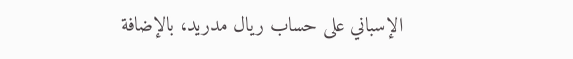الإسباني على حساب ريال مدريد، بالإضافة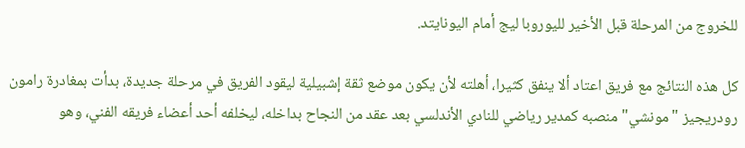للخروج من المرحلة قبل الأخير لليوروبا ليج أمام اليونايتد.

كل هذه النتائج مع فريق اعتاد ألا ينفق كثيرا، أهلته لأن يكون موضع ثقة إشبيلية ليقود الفريق في مرحلة جديدة، بدأت بمغادرة رامون رودريجيز "مونشي" منصبه كمدير رياضي للنادي الأندلسي بعد عقد من النجاح بداخله، ليخلفه أحد أعضاء فريقه الفني، وهو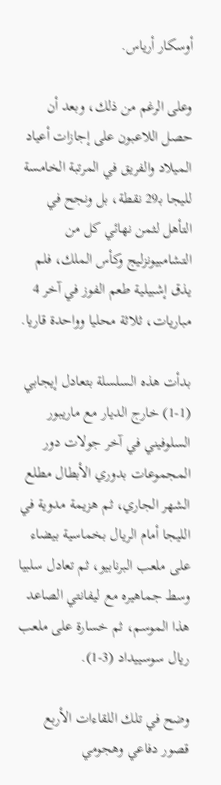أوسكار أرياس.

وعلى الرغم من ذلك، وبعد أن حصل اللاعبون على إجازات أعياد الميلاد والفريق في المرتبة الخامسة لليجا بـ29 نقطة، بل ونجح في التأهل لثمن نهائي كل من التشامبيونزليج وكأس الملك، فلم يذق إشبيلية طعم الفوز في آخر 4 مباريات، ثلاثة محليا وواحدة قاريا.

بدأت هذه السلسلة بتعادل إيجابي (1-1) خارج الديار مع ماريبور السلوفيني في آخر جولات دور المجموعات بدوري الأبطال مطلع الشهر الجاري، ثم هزيمة مدوية في الليجا أمام الريال بخماسية بيضاء على ملعب البرنابيو، ثم تعادل سلبيا وسط جماهيره مع ليفانتي الصاعد هذا الموسم، ثم خسارة على ملعب ريال سوسييداد (3-1).

وضح في تلك اللقاءات الأربع قصور دفاعي وهجومي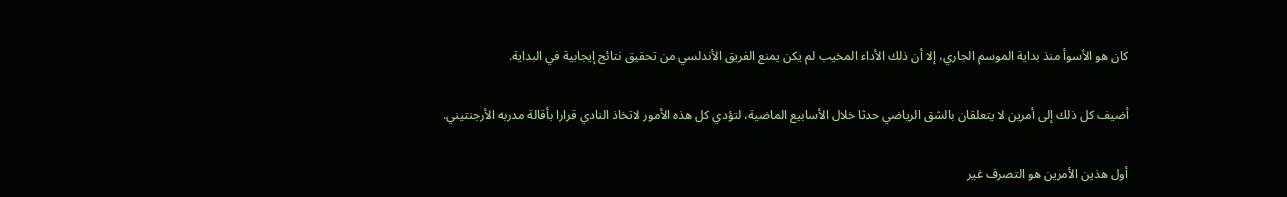كان هو الأسوأ منذ بداية الموسم الجاري، إلا أن ذلك الأداء المخيب لم يكن يمنع الفريق الأندلسي من تحقيق نتائج إيجابية في البداية.

أضيف كل ذلك إلى أمرين لا يتعلقان بالشق الرياضي حدثا خلال الأسابيع الماضية، لتؤدي كل هذه الأمور لاتخاذ النادي قرارا بأقالة مدربه الأرجنتيني.

أول هذين الأمرين هو التصرف غير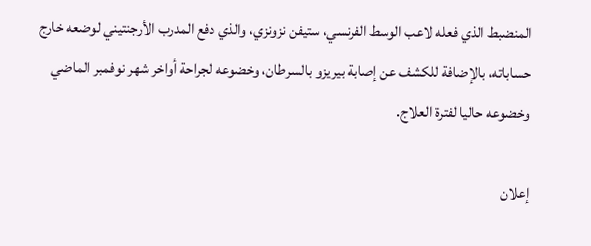المنضبط الذي فعله لاعب الوسط الفرنسي، ستيفن نزونزي، والذي دفع المدرب الأرجنتيني لوضعه خارج حساباته، بالإضافة للكشف عن إصابة بيريزو بالسرطان، وخضوعه لجراحة أواخر شهر نوفمبر الماضي وخضوعه حاليا لفترة العلاج.

إعلان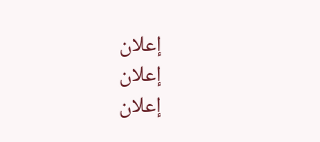إعلان
إعلان
إعلان